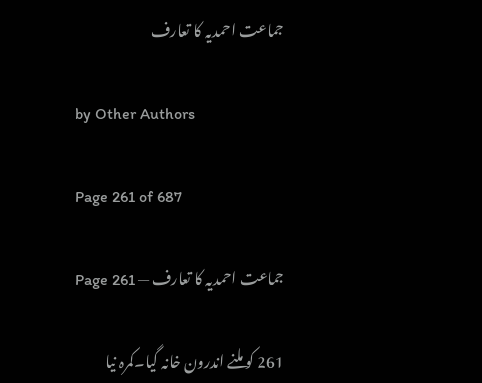جماعت احمدیہ کا تعارف

by Other Authors

Page 261 of 687

جماعت احمدیہ کا تعارف — Page 261

261 کو ملنے اندرون خانہ گیا۔کمرہ نیا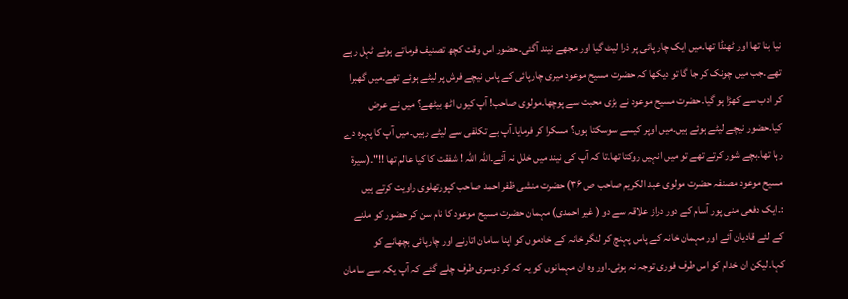نیا بنا تھا اور ٹھنڈا تھا۔میں ایک چار پائی پر ذرا لیٹ گیا اور مجھے نیند آگئی۔حضور اس وقت کچھ تصنیف فرماتے ہوئے ٹہل رہے تھے۔جب میں چونک کر جا گا تو دیکھا کہ حضرت مسیح موعود میری چارپائی کے پاس نیچے فرش پر لیٹے ہوئے تھے۔میں گھبرا کر ادب سے کھڑا ہو گیا۔حضرت مسیح موعود نے بڑی محبت سے پوچھا۔مولوی صاحب! آپ کیوں اٹھ بیٹھے؟ میں نے عرض کیا۔حضور نیچے لیٹے ہوئے ہیں۔میں اوپر کیسے سوسکتا ہوں؟ مسکرا کر فرمایا۔آپ بے تکلفی سے لیٹے رہیں۔میں آپ کا پہرہ دے رہا تھا۔بچے شور کرتے تھے تو میں انہیں روکتا تھا۔تا کہ آپ کی نیند میں خلل نہ آئے۔اللہ اللہ ! شفقت کا کیا عالم تھا !!"۔(سیرة مسیح موعود مصنفہ حضرت مولوی عبد الکریم صاحب ص ۳۶) حضرت منشی ظفر احمد صاحب کپورتھلوی راویت کرتے ہیں :۔ایک دفعی منی پور آسام کے دور دراز علاقہ سے دو ( غیر احمدی) مہمان حضرت مسیح موعود کا نام سن کر حضور کو ملنے کے لئے قادیان آئے اور مہمان خانہ کے پاس پہنچ کر لنگر خانہ کے خادموں کو اپنا سامان اتارنے اور چارپائی بچھانے کو کہا۔لیکن ان خدام کو اس طرف فوری توجہ نہ ہوئی۔اور وہ ان مہمانوں کو یہ کہ کر دوسری طرف چلے گئے کہ آپ یکہ سے سامان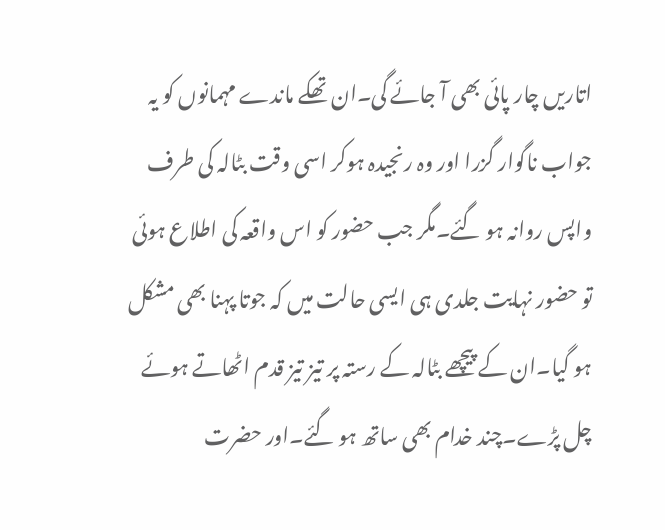اتاریں چار پائی بھی آ جائے گی۔ان تھکے ماندے مہمانوں کو یہ جواب ناگوار گزرا اور وہ رنجیدہ ہوکر اسی وقت بٹالہ کی طرف واپس روانہ ہو گئے۔مگر جب حضور کو اس واقعہ کی اطلاع ہوئی تو حضور نہایت جلدی ہی ایسی حالت میں کہ جوتا پہنا بھی مشکل ہو گیا۔ان کے پیچھے بٹالہ کے رستہ پر تیز تیز قدم اٹھاتے ہوئے چل پڑے۔چند خدام بھی ساتھ ہو گئے۔اور حضرت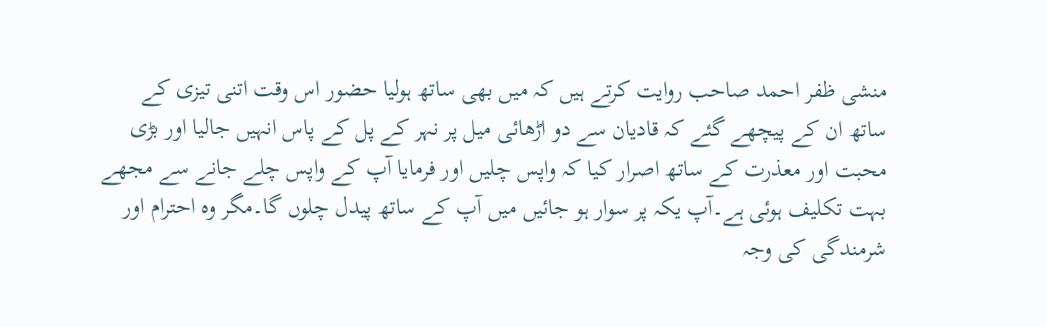منشی ظفر احمد صاحب روایت کرتے ہیں کہ میں بھی ساتھ ہولیا حضور اس وقت اتنی تیزی کے ساتھ ان کے پیچھے گئے کہ قادیان سے دو اڑھائی میل پر نہر کے پل کے پاس انہیں جالیا اور بڑی محبت اور معذرت کے ساتھ اصرار کیا کہ واپس چلیں اور فرمایا آپ کے واپس چلے جانے سے مجھے بہت تکلیف ہوئی ہے۔آپ یکہ پر سوار ہو جائیں میں آپ کے ساتھ پیدل چلوں گا۔مگر وہ احترام اور شرمندگی کی وجہ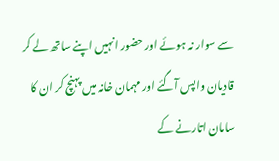سے سوار نہ ہوئے اور حضور انہیں اپنے ساتھ لے کر قادیان واپس آگئے اور مہمان خانہ میں پہنچ کر ان کا سامان اتارنے کے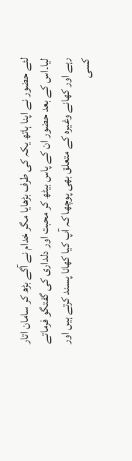لئے حضور نے اپنا ہاتھ یکہ کی طرف بڑھایا مگر خدام نے آگے بڑھ کر سامان اتار لیا۔اس کے بعد حضور ان کے پاس بیٹھ کر محبت اور دلداری کی گفتگو فرماتے رہے اور کھانے وغیرہ کے متعلق بھی پوچھا کہ آپ کیا کھانا پسند کرتے ہیں اور کسی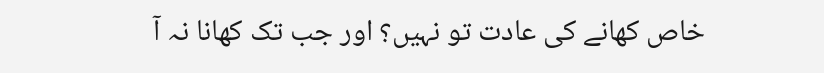خاص کھانے کی عادت تو نہیں؟ اور جب تک کھانا نہ آ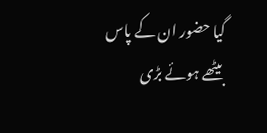گیا حضور ان کے پاس بیٹھے ہوئے بڑی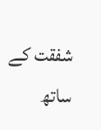شفقت کے ساتھ